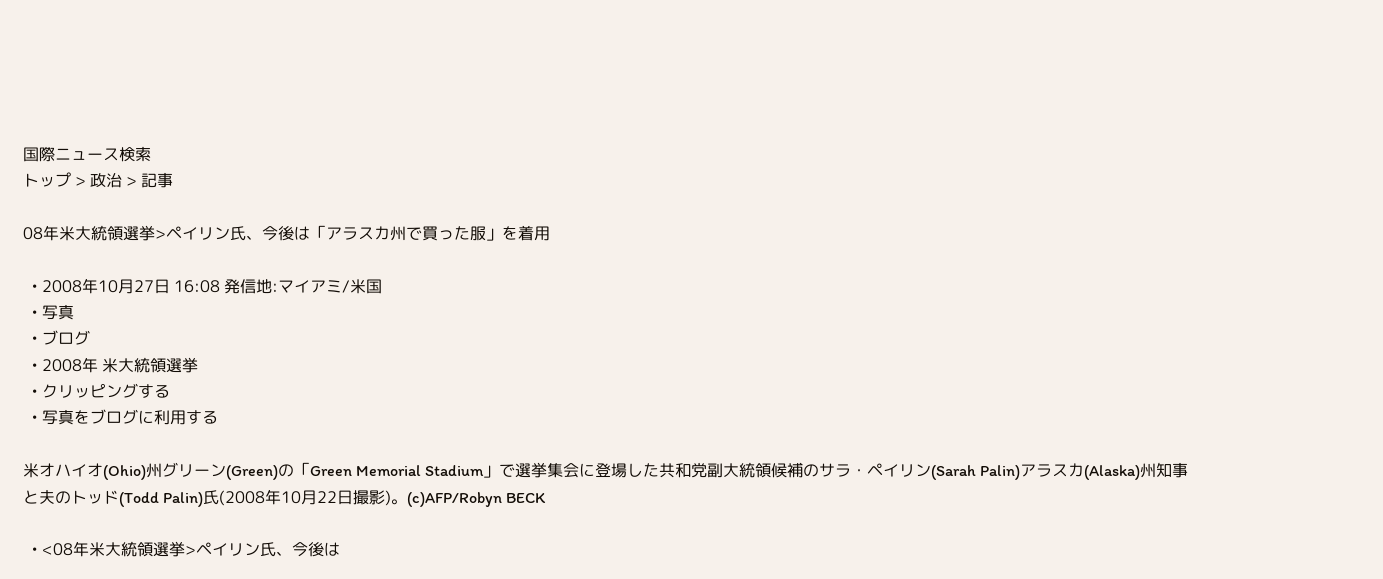国際ニュース検索
トップ > 政治 > 記事

08年米大統領選挙>ペイリン氏、今後は「アラスカ州で買った服」を着用

  • 2008年10月27日 16:08 発信地:マイアミ/米国
  • 写真
  • ブログ
  • 2008年 米大統領選挙
  • クリッピングする
  • 写真をブログに利用する

米オハイオ(Ohio)州グリーン(Green)の「Green Memorial Stadium」で選挙集会に登場した共和党副大統領候補のサラ・ペイリン(Sarah Palin)アラスカ(Alaska)州知事と夫のトッド(Todd Palin)氏(2008年10月22日撮影)。(c)AFP/Robyn BECK

  • <08年米大統領選挙>ペイリン氏、今後は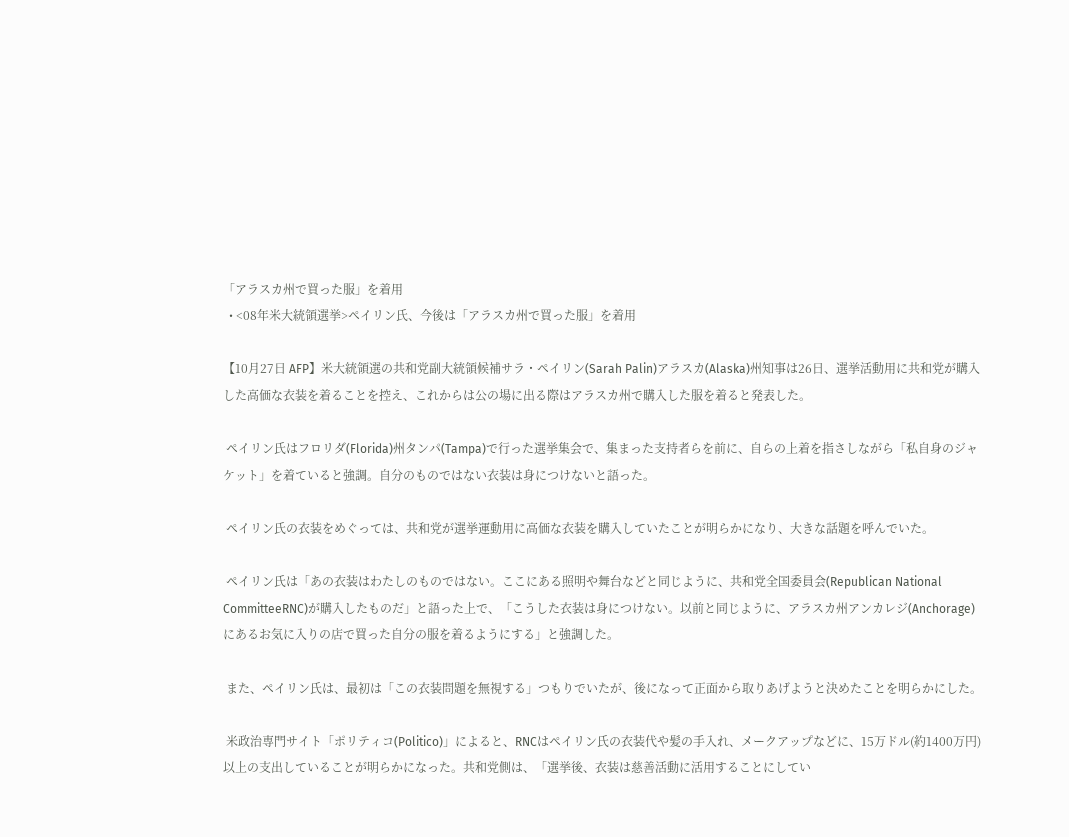「アラスカ州で買った服」を着用
  • <08年米大統領選挙>ペイリン氏、今後は「アラスカ州で買った服」を着用

【10月27日 AFP】米大統領選の共和党副大統領候補サラ・ペイリン(Sarah Palin)アラスカ(Alaska)州知事は26日、選挙活動用に共和党が購入した高価な衣装を着ることを控え、これからは公の場に出る際はアラスカ州で購入した服を着ると発表した。

 ペイリン氏はフロリダ(Florida)州タンパ(Tampa)で行った選挙集会で、集まった支持者らを前に、自らの上着を指さしながら「私自身のジャケット」を着ていると強調。自分のものではない衣装は身につけないと語った。

 ペイリン氏の衣装をめぐっては、共和党が選挙運動用に高価な衣装を購入していたことが明らかになり、大きな話題を呼んでいた。

 ペイリン氏は「あの衣装はわたしのものではない。ここにある照明や舞台などと同じように、共和党全国委員会(Republican National CommitteeRNC)が購入したものだ」と語った上で、「こうした衣装は身につけない。以前と同じように、アラスカ州アンカレジ(Anchorage)にあるお気に入りの店で買った自分の服を着るようにする」と強調した。

 また、ペイリン氏は、最初は「この衣装問題を無視する」つもりでいたが、後になって正面から取りあげようと決めたことを明らかにした。

 米政治専門サイト「ポリティコ(Politico)」によると、RNCはペイリン氏の衣装代や髪の手入れ、メークアップなどに、15万ドル(約1400万円)以上の支出していることが明らかになった。共和党側は、「選挙後、衣装は慈善活動に活用することにしてい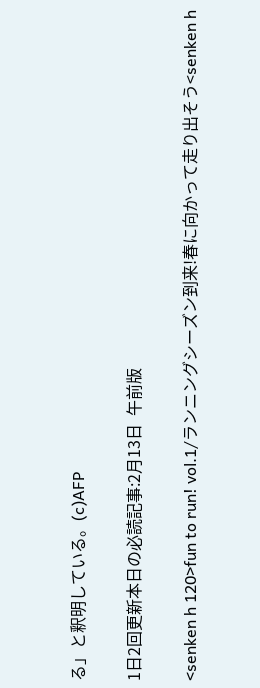る」と釈明している。(c)AFP

1日2回更新本日の必読記事:2月13日  午前版

<senken h 120>fun to run! vol.1/ランニングシーズン到来!春に向かって走り出そう<senken h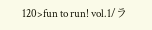120>fun to run! vol.1/ラ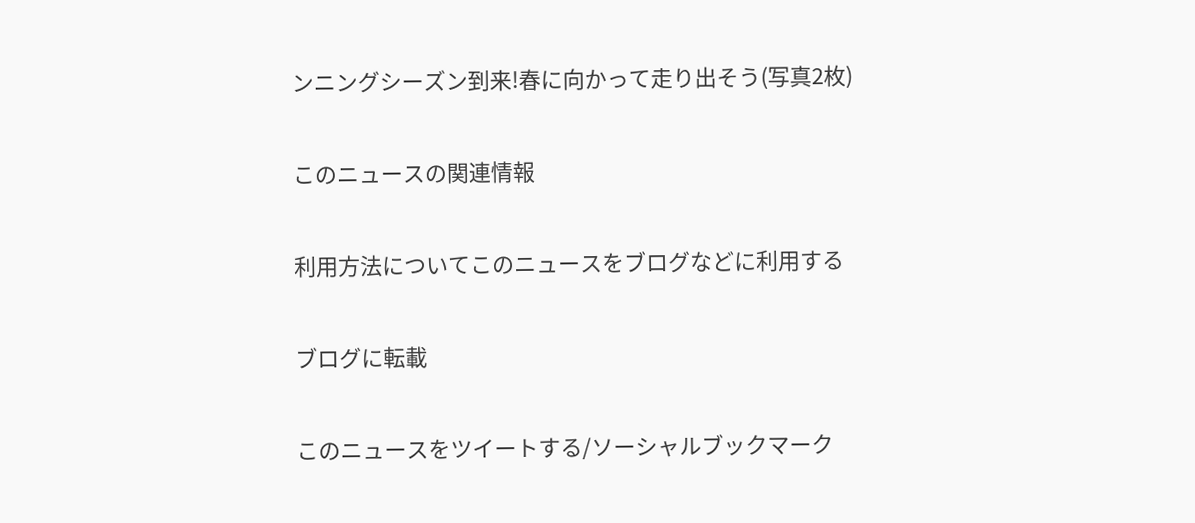ンニングシーズン到来!春に向かって走り出そう(写真2枚)

このニュースの関連情報

利用方法についてこのニュースをブログなどに利用する

ブログに転載

このニュースをツイートする/ソーシャルブックマーク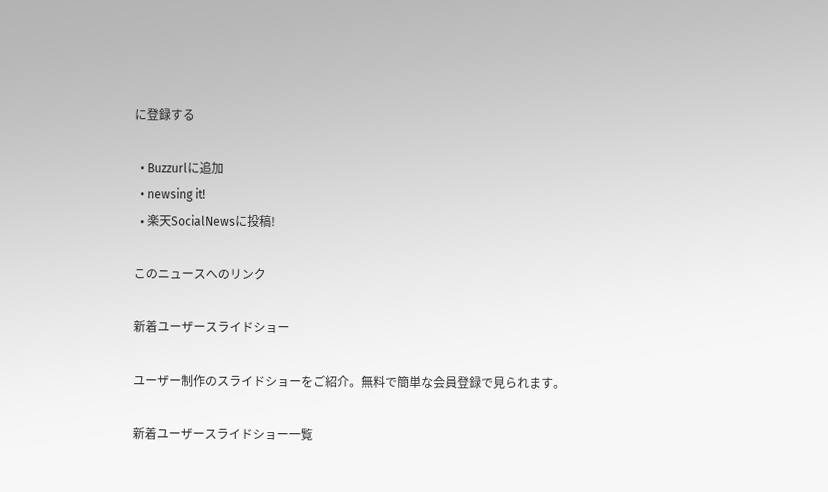に登録する

  • Buzzurlに追加
  • newsing it!
  • 楽天SocialNewsに投稿!

このニュースへのリンク

新着ユーザースライドショー

ユーザー制作のスライドショーをご紹介。無料で簡単な会員登録で見られます。

新着ユーザースライドショー一覧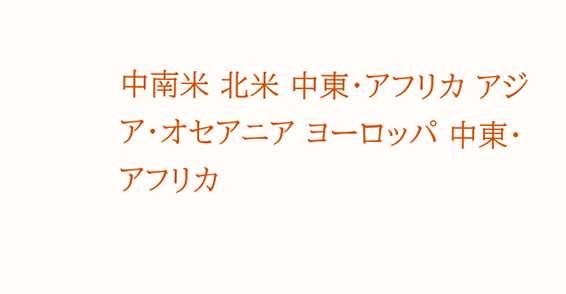中南米 北米 中東・アフリカ アジア・オセアニア ヨーロッパ 中東・アフリカ